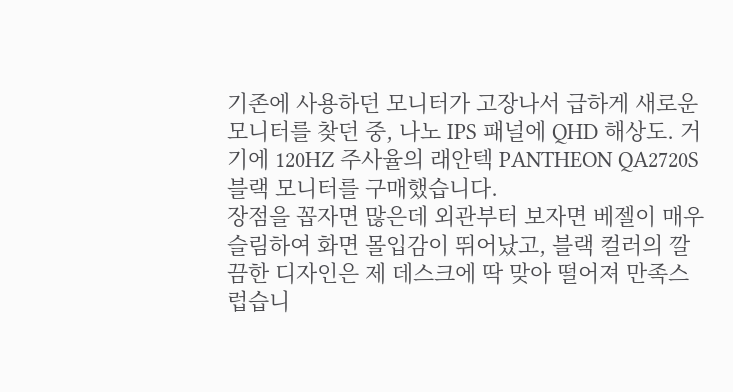기존에 사용하던 모니터가 고장나서 급하게 새로운 모니터를 찾던 중, 나노 IPS 패널에 QHD 해상도. 거기에 120HZ 주사율의 래안텍 PANTHEON QA2720S 블랙 모니터를 구매했습니다.
장점을 꼽자면 많은데 외관부터 보자면 베젤이 매우 슬림하여 화면 몰입감이 뛰어났고, 블랙 컬러의 깔끔한 디자인은 제 데스크에 딱 맞아 떨어져 만족스럽습니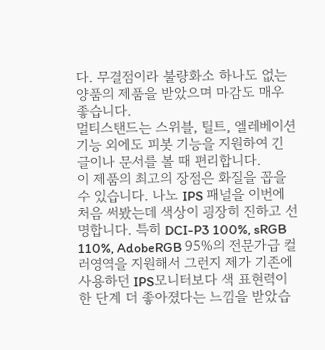다. 무결점이라 불량화소 하나도 없는 양품의 제품을 받았으며 마감도 매우 좋습니다.
멀티스탠드는 스위블, 틸트, 엘레베이션 기능 외에도 피봇 기능을 지원하여 긴 글이나 문서를 볼 때 편리합니다.
이 제품의 최고의 장점은 화질을 꼽을 수 있습니다. 나노 IPS 패널을 이번에 처음 써봤는데 색상이 굉장히 진하고 선명합니다. 특히 DCI-P3 100%, sRGB 110%, AdobeRGB 95%의 전문가급 컬러영역을 지원해서 그런지 제가 기존에 사용하던 IPS모니터보다 색 표현력이 한 단계 더 좋아졌다는 느낌을 받았습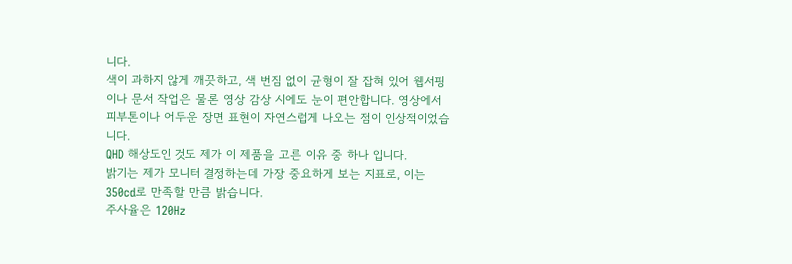니다.
색이 과하지 않게 깨끗하고, 색 번짐 없이 균형이 잘 잡혀 있어 웹서핑이나 문서 작업은 물론 영상 감상 시에도 눈이 편안합니다. 영상에서 피부톤이나 어두운 장면 표현이 자연스럽게 나오는 점이 인상적이었습니다.
QHD 해상도인 것도 제가 이 제품을 고른 이유 중 하나 입니다.
밝기는 제가 모니터 결정하는데 가장 중요하게 보는 지표로, 이는 350cd로 만족할 만큼 밝습니다.
주사율은 120Hz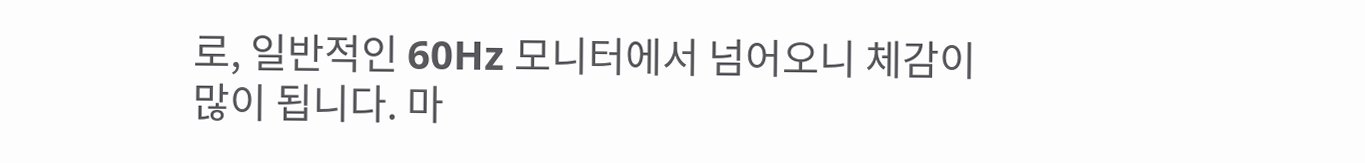로, 일반적인 60Hz 모니터에서 넘어오니 체감이 많이 됩니다. 마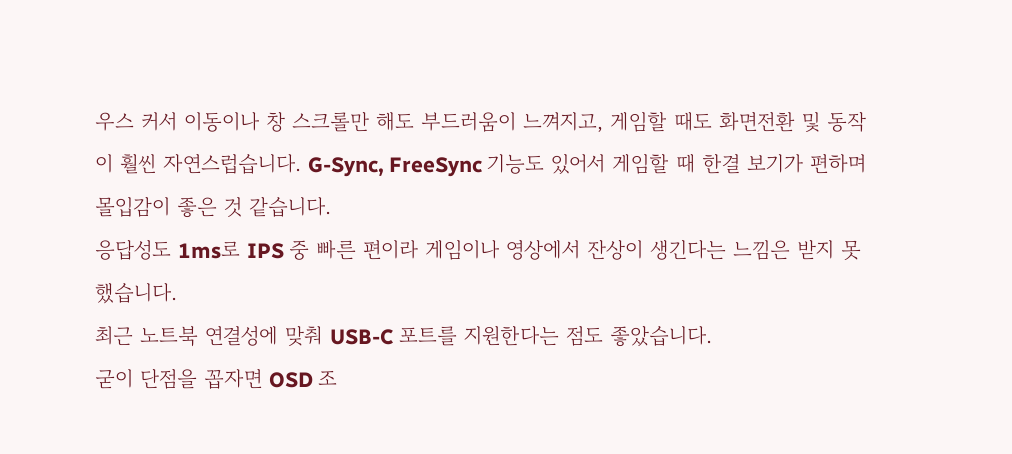우스 커서 이동이나 창 스크롤만 해도 부드러움이 느껴지고, 게임할 때도 화면전환 및 동작이 훨씬 자연스럽습니다. G-Sync, FreeSync 기능도 있어서 게임할 때 한결 보기가 편하며 몰입감이 좋은 것 같습니다.
응답성도 1ms로 IPS 중 빠른 편이라 게임이나 영상에서 잔상이 생긴다는 느낌은 받지 못했습니다.
최근 노트북 연결성에 맞춰 USB-C 포트를 지원한다는 점도 좋았습니다.
굳이 단점을 꼽자면 OSD 조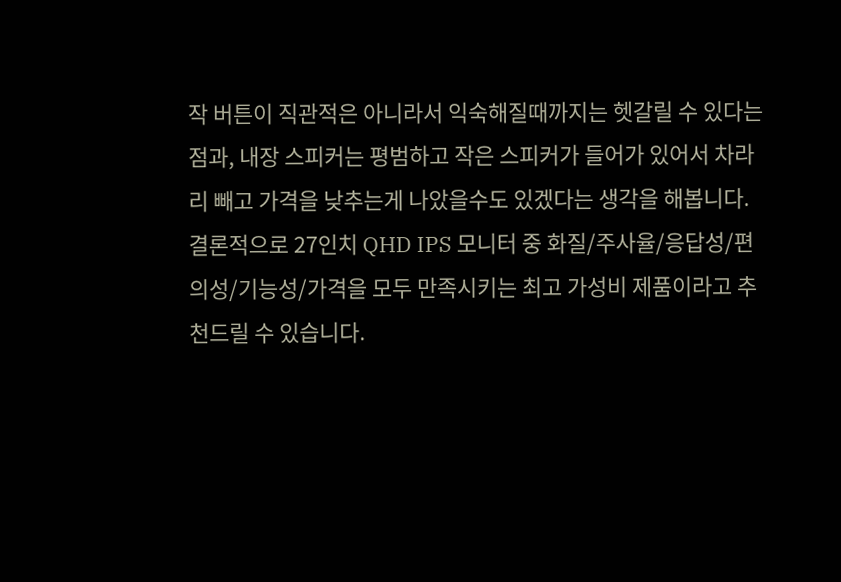작 버튼이 직관적은 아니라서 익숙해질때까지는 헷갈릴 수 있다는 점과, 내장 스피커는 평범하고 작은 스피커가 들어가 있어서 차라리 빼고 가격을 낮추는게 나았을수도 있겠다는 생각을 해봅니다.
결론적으로 27인치 QHD IPS 모니터 중 화질/주사율/응답성/편의성/기능성/가격을 모두 만족시키는 최고 가성비 제품이라고 추천드릴 수 있습니다.